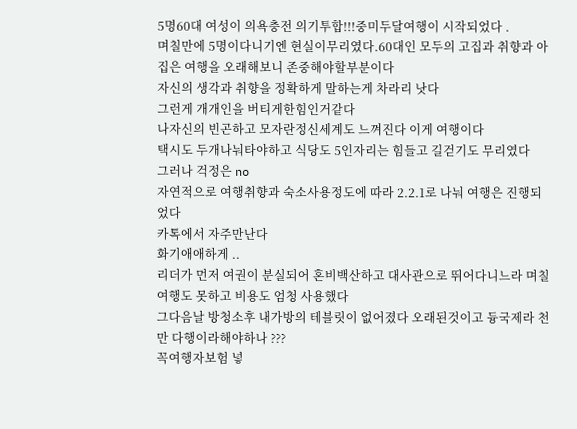5명60대 여성이 의욕충전 의기투합!!!중미두달여행이 시작되었다 .
며칠만에 5명이다니기엔 현실이무리였다.60대인 모두의 고집과 취향과 아집은 여행을 오래해보니 존중해야할부분이다
자신의 생각과 취향을 정확하게 말하는게 차라리 낫다
그런게 개개인을 버티게한힘인거같다
나자신의 빈곤하고 모자란정신세계도 느껴진다 이게 여행이다
택시도 두개나눠타야하고 식당도 5인자리는 힘들고 길걷기도 무리였다
그러나 걱정은 no
자연적으로 여행취향과 숙소사용정도에 따라 2.2.1로 나눠 여행은 진행되었다
카톡에서 자주만난다
화기애애하게 ..
리더가 먼저 여권이 분실되어 혼비백산하고 대사관으로 뛰어다니느라 며칠여행도 못하고 비용도 엄청 사용했다
그다음날 방청소후 내가방의 테블릿이 없어졌다 오래된것이고 듕국제라 천만 다행이라해야하나 ???
꼭여행자보험 넣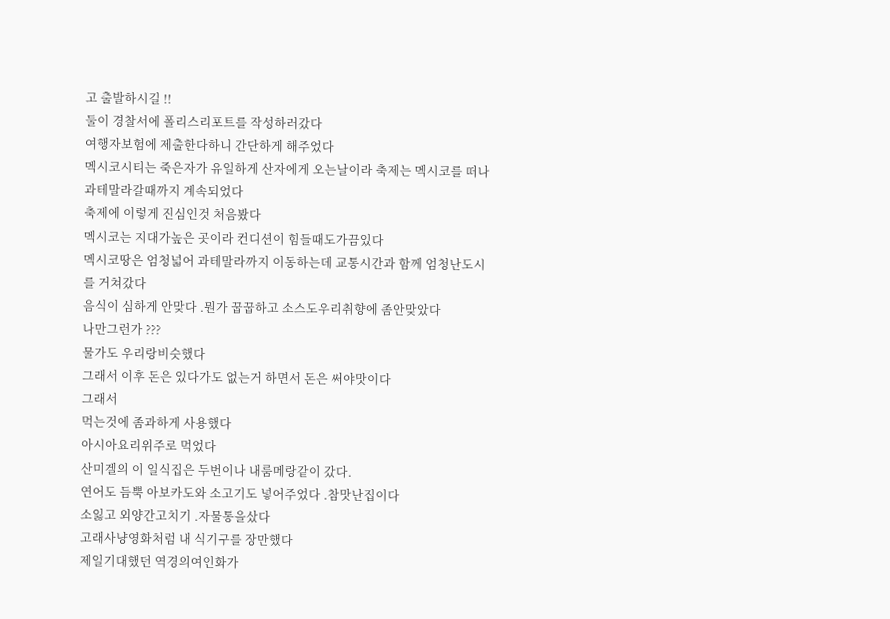고 출발하시길 !!
둘이 경찰서에 폴리스리포트를 작성하러갔다
여행자보험에 제출한다하니 간단하게 해주었다
멕시코시티는 죽은자가 유일하게 산자에게 오는날이라 축제는 멕시코를 떠나 과테말라갈때까지 계속되었다
축제에 이렇게 진심인것 처음봤다
멕시코는 지대가높은 곳이라 컨디션이 힘들때도가끔있다
멕시코땅은 엄청넓어 과테말라까지 이동하는데 교통시간과 함께 엄청난도시를 거쳐갔다
음식이 심하게 안맞다 .뭔가 꿉꿉하고 소스도우리취향에 좀안맞았다
나만그런가 ???
물가도 우리랑비슷했다
그래서 이후 돈은 있다가도 없는거 하면서 돈은 써야맛이다
그래서
먹는것에 좀과하게 사용했다
아시아요리위주로 먹었다
산미겔의 이 일식집은 두번이나 내룸메랑같이 갔다.
연어도 듬뿍 아보카도와 소고기도 넣어주었다 .참맛난집이다
소잃고 외양간고치기 .자물통을샀다
고래사냥영화처럼 내 식기구를 장만했다
제일기대했던 역경의여인화가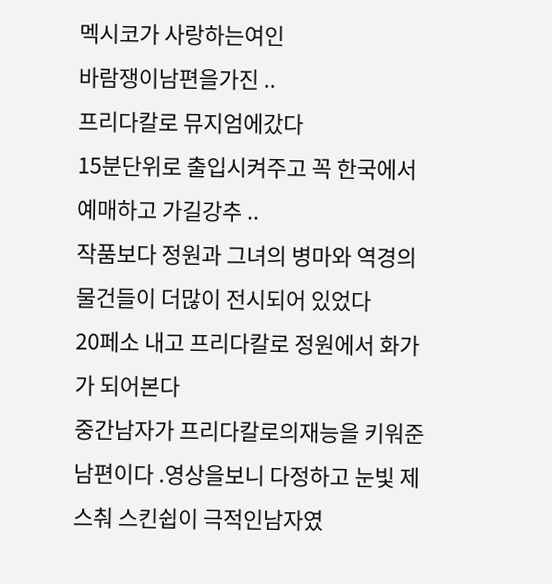멕시코가 사랑하는여인
바람쟁이남편을가진 ..
프리다칼로 뮤지엄에갔다
15분단위로 출입시켜주고 꼭 한국에서 예매하고 가길강추 ..
작품보다 정원과 그녀의 병마와 역경의물건들이 더많이 전시되어 있었다
20페소 내고 프리다칼로 정원에서 화가가 되어본다
중간남자가 프리다칼로의재능을 키워준 남편이다 .영상을보니 다정하고 눈빛 제스춰 스킨쉽이 극적인남자였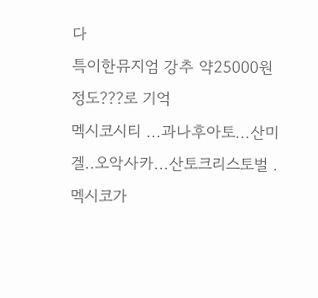다
특이한뮤지엄 강추 약25000원정도???로 기억
멕시코시티 ...과나후아토...산미겔..오악사카...산토크리스토벌 .
멕시코가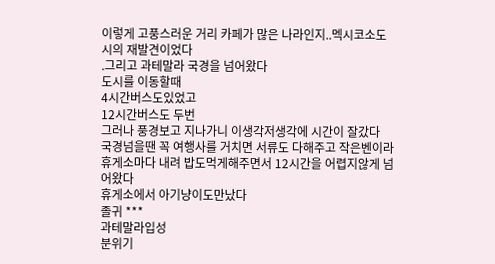이렇게 고풍스러운 거리 카페가 많은 나라인지..멕시코소도시의 재발견이었다
.그리고 과테말라 국경을 넘어왔다
도시를 이동할때
4시간버스도있었고
12시간버스도 두번
그러나 풍경보고 지나가니 이생각저생각에 시간이 잘갔다
국경넘을땐 꼭 여행사를 거치면 서류도 다해주고 작은벤이라 휴게소마다 내려 밥도먹게해주면서 12시간을 어렵지않게 넘어왔다
휴게소에서 아기냥이도만났다
졸귀 ***
과테말라입성
분위기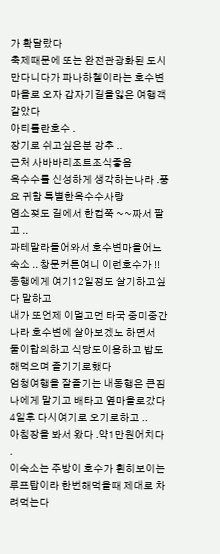가 확달랐다
축제때문에 또는 완전관광화된 도시만다니다가 파나하첼이라는 호수변마을로 오자 갑자기길을잃은 여행객같았다
아티틀란호수 .
장기로 쉬고싶은분 강추 ..
근처 사바바리조트조식좋음
옥수수를 신성하게 생각하는나라 .풍요 귀함 특별한옥수수사랑
염소젖도 길에서 한컵쭉 ~~짜서 팔고 ..
과테말라들어와서 호수변마을어느숙소 .. 창문커튼여니 이런호수가 !! 동행에게 여기12일정도 살기하고싶다 말하고
내가 또언제 이멀고먼 타국 중미중간나라 호수변에 살아보겠노 하면서
둘이합의하고 식당도이용하고 밥도해먹으며 즐기기로했다
엄청여행을 잘즐기는 내동행은 큰짐나에게 맡기고 배타고 옆마을로갔다 4일후 다시여기로 오기로하고 ..
아침장을 봐서 왔다 .약1만원어치다 .
이숙소는 주방이 호수가 휜히보이는 루프탑이라 한번해먹을때 제대로 차려먹는다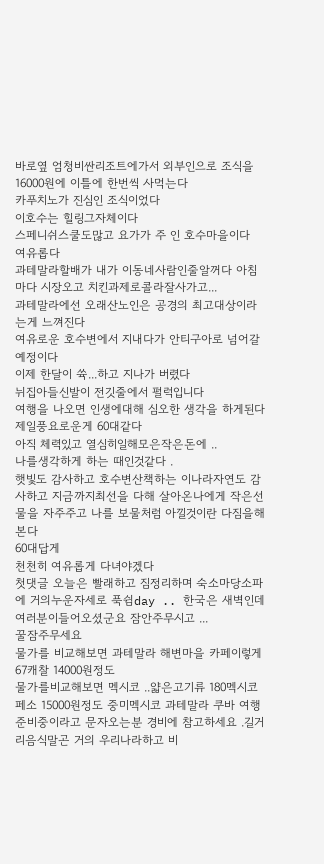바로옆 엄청비싼리조트에가서 외부인으로 조식을 16000원에 이틀에 한번씩 사먹는다
카푸치노가 진심인 조식이었다
이호수는 힐링그자체이다
스페니쉬스쿨도많고 요가가 주 인 호수마을이다
여유롭다
과테말라할배가 내가 이동네사람인줄알꺼다 아침마다 시장오고 치킨과제로콜라잘사가고...
과테말라에선 오래산노인은 공경의 최고대상이라는게 느껴진다
여유로운 호수변에서 지내다가 안티구아로 넘어갈예정이다
이제 한달이 쓕...하고 지나가 버렸다
뉘집아들신발이 전깃줄에서 펄럭입니다
여행을 나오면 인생에대해 심오한 생각을 하게된다
제일풍요로운게 60대같다
아직 체력있고 열심히일해모은작은돈에 ..
나를생각하게 하는 때인것같다 .
햇빛도 감사하고 호수변산책하는 이나라자연도 감사하고 지금까지최선을 다해 살아온나에게 작은선물을 자주주고 나를 보물처럼 아낄것이란 다짐을해본다
60대답게
천천히 여유롭게 다녀야겠다
첫댓글 오늘은 빨래하고 짐정리하며 숙소마당소파에 거의누운자세로 푹쉼day .. 한국은 새벽인데 여러분이들어오셨군요 잠안주무시고 ...
꿀잠주무세요
물가를 비교해보면 과테말라 해변마을 카페이렇게 67캐찰 14000원정도
물가를비교해보면 멕시코 ..얇은고기류 180멕시코페소 15000원정도 중미멕시코 과테말라 쿠바 여행준비중이라고 문자오는분 경비에 참고하세요 .길거리음식말곤 거의 우리나라하고 비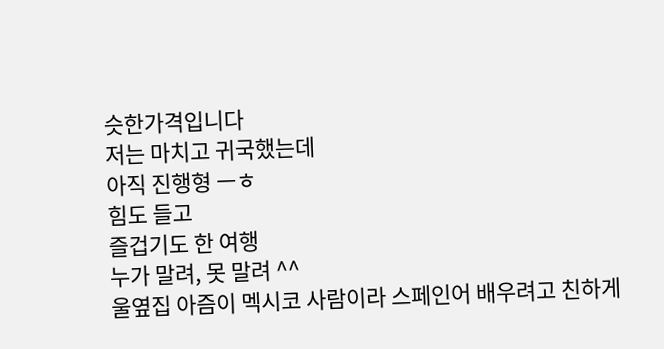슷한가격입니다
저는 마치고 귀국했는데
아직 진행형 ㅡㅎ
힘도 들고
즐겁기도 한 여행
누가 말려, 못 말려 ^^
울옆집 아즘이 멕시코 사람이라 스페인어 배우려고 친하게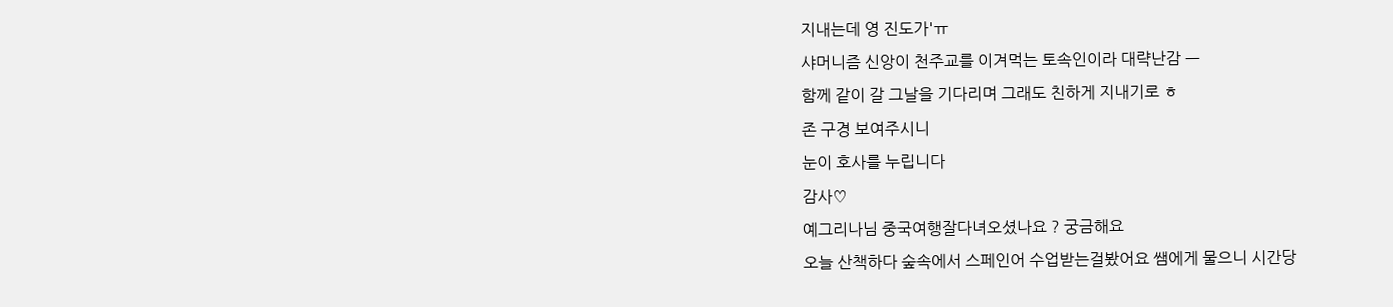지내는데 영 진도가'ㅠ
샤머니즘 신앙이 천주교를 이겨먹는 토속인이라 대략난감 ㅡ
함께 같이 갈 그날을 기다리며 그래도 친하게 지내기로 ㅎ
존 구경 보여주시니
눈이 호사를 누립니다
감사♡
예그리나님 중국여행잘다녀오셨나요 ? 궁금해요
오늘 산책하다 숲속에서 스페인어 수업받는걸봤어요 쌤에게 물으니 시간당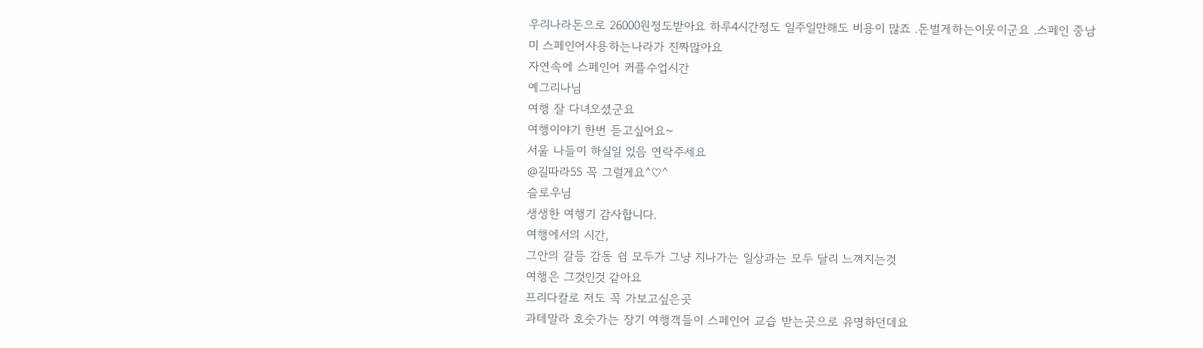우리나라돈으로 26000원정도받아요 하루4시간정도 일주일만해도 비용이 많죠 .돈벌게하는이웃이군요 .스페인 중남미 스페인어사용하는나라가 진짜많아요
자연속에 스페인어 커플수업시간
예그리나님
여행 잘 다녀오셨군요
여행이야기 한번 듣고싶어요~
서울 나들이 하실일 있음 연락주세요
@길따라55 꼭 그럴게요^♡^
슬로우님
생생한 여행기 감사합니다.
여행에서의 시간,
그안의 갈등 감동 쉼 모두가 그냥 지나가는 일상과는 모두 달리 느껴지는것
여행은 그것인것 같아요
프리다칼로 저도 꼭 가보고싶은곳
과테말라 호숫가는 장기 여행객들이 스페인어 교습 받는곳으로 유명하던데요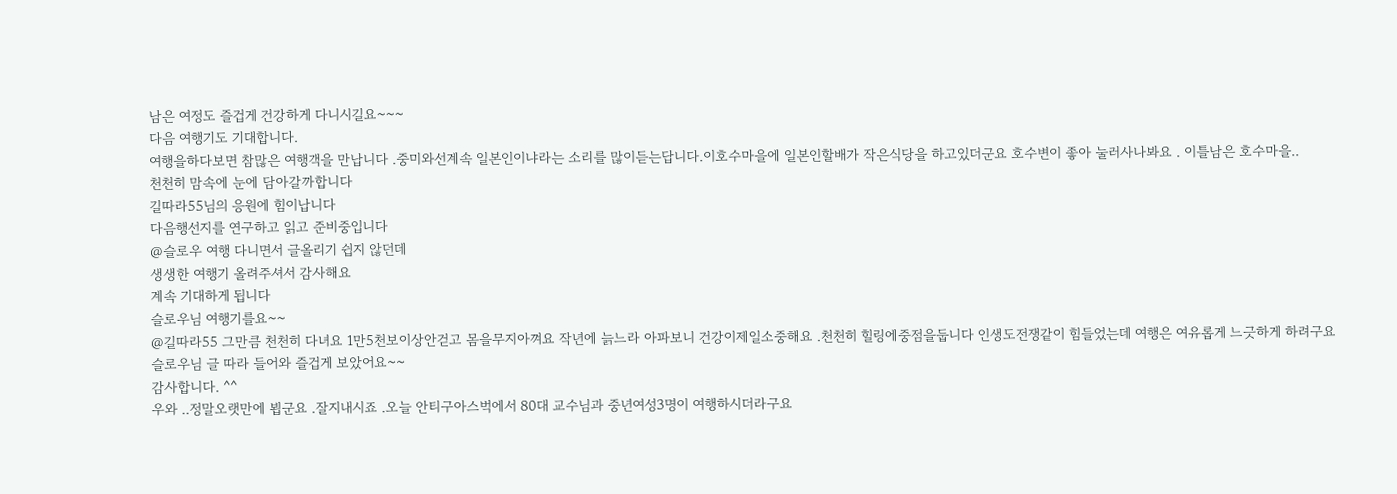남은 여정도 즐겁게 건강하게 다니시길요~~~
다음 여행기도 기대합니다.
여행을하다보면 참많은 여행객을 만납니다 .중미와선계속 일본인이냐라는 소리를 많이듣는답니다.이호수마을에 일본인할배가 작은식당을 하고있더군요 호수변이 좋아 눌러사나봐요 . 이틀남은 호수마을..
천천히 맘속에 눈에 담아갈까합니다
길따라55님의 응원에 힘이납니다
다음행선지를 연구하고 읽고 준비중입니다
@슬로우 여행 다니면서 글올리기 쉽지 않던데
생생한 여행기 올려주셔서 감사해요
계속 기대하게 됩니다
슬로우님 여행기를요~~
@길따라55 그만큼 천천히 다녀요 1만5천보이상안걷고 몸을무지아껴요 작년에 늙느라 아파보니 건강이제일소중해요 .천천히 힐링에중점을둡니다 인생도전쟁같이 힘들었는데 여행은 여유롭게 느긋하게 하려구요
슬로우님 글 따라 들어와 즐겁게 보았어요~~
감사합니다. ^^
우와 ..정말오랫만에 뵙군요 .잘지내시죠 .오늘 안티구아스벅에서 80대 교수님과 중년여성3명이 여행하시더라구요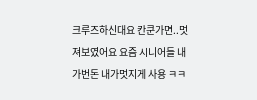크루즈하신대요 칸쿤가면..멋져보였어요 요즘 시니어들 내가번돈 내가멋지게 사용 ㅋㅋ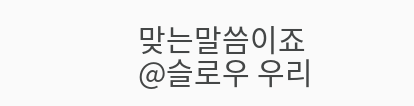맞는말씀이죠
@슬로우 우리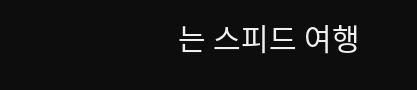는 스피드 여행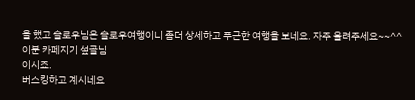을 했고 슬로우님은 슬로우여행이니 좀더 상세하고 푸근한 여행을 보네요. 자주 올려주세요~~^^
이분 카페지기 섶골님
이시죠.
버스킹하고 계시네요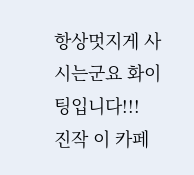항상멋지게 사시는군요 화이팅입니다!!!
진작 이 카페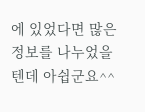에 있었다면 많은 정보를 나누었을텐데 아쉽군요^^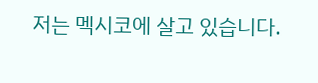저는 멕시코에 살고 있습니다.